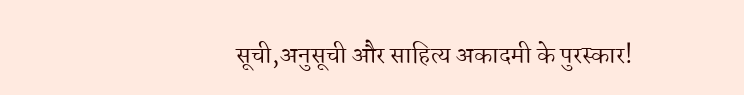सूची,अनुसूची और साहित्य अकादमी के पुरस्कार!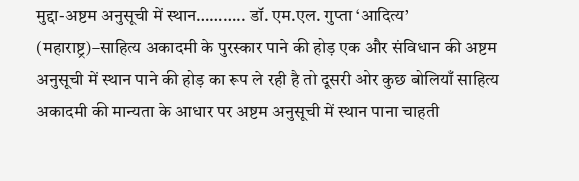मुद्दा-अष्टम अनुसूची में स्थान……….. डॉ. एम.एल. गुप्ता ‘आदित्य’ (महाराष्ट्र)–साहित्य अकादमी के पुरस्कार पाने की होड़ एक और संविधान की अष्टम अनुसूची में स्थान पाने की होड़ का रूप ले रही है तो दूसरी ओर कुछ बोलियाँ साहित्य अकादमी की मान्यता के आधार पर अष्टम अनुसूची में स्थान पाना चाहती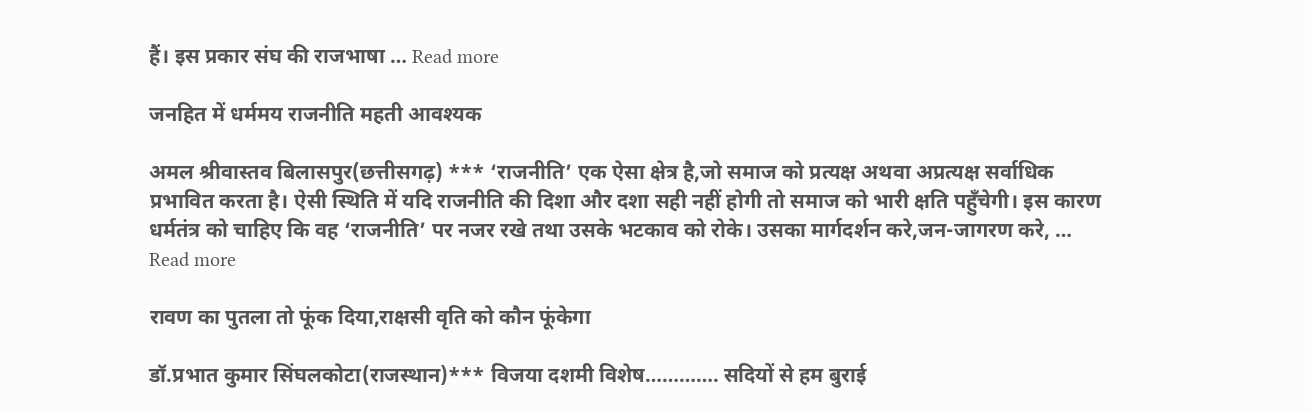हैं। इस प्रकार संघ की राजभाषा … Read more

जनहित में धर्ममय राजनीति महती आवश्यक

अमल श्रीवास्तव बिलासपुर(छत्तीसगढ़) *** ‘राजनीति’ एक ऐसा क्षेत्र है,जो‌ समाज को प्रत्यक्ष अथवा अप्रत्यक्ष सर्वाधिक प्रभावित करता है। ऐसी स्थिति में यदि राजनीति की दिशा और दशा सही नहीं होगी तो समाज को भारी क्षति पहुँचेगी। इस कारण धर्मतंत्र को चाहिए कि वह ‘राजनीति’ पर नजर रखे तथा उसके भटकाव को रोके। उसका मार्गदर्शन करे,जन-जागरण करे, … Read more

रावण का पुतला तो फूंक दिया,राक्षसी वृति को कौन फूंकेगा

डॉ.प्रभात कुमार सिंघलकोटा(राजस्थान)*** विजया दशमी विशेष…………. सदियों से हम बुराई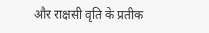और राक्षसी वृति के प्रतीक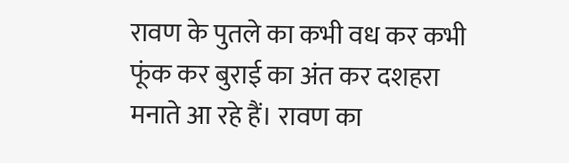रावण के पुतले का कभी वध कर कभी फूंक कर बुराई का अंत कर दशहरा मनाते आ रहे हैं। रावण का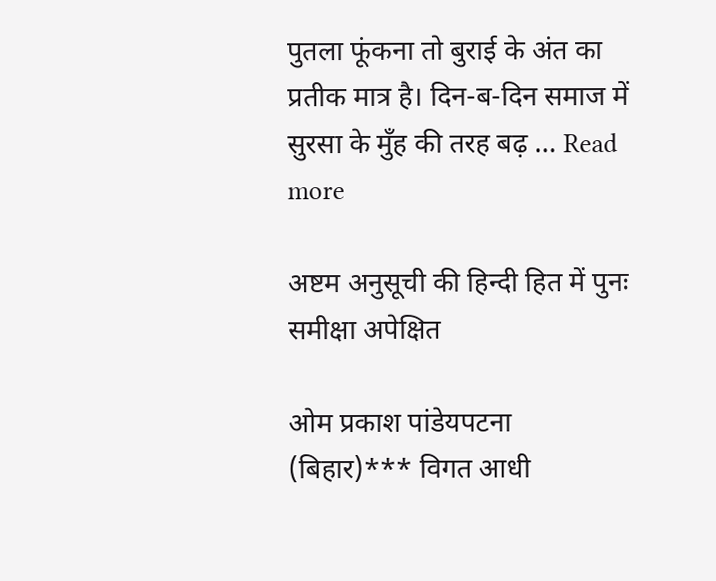पुतला फूंकना तो बुराई के अंत का प्रतीक मात्र है। दिन-ब-दिन समाज में सुरसा के मुँह की तरह बढ़ … Read more

अष्टम अनुसूची की हिन्दी हित में पुनः समीक्षा अपेक्षित

ओम प्रकाश पांडेयपटना (बिहार)*** विगत आधी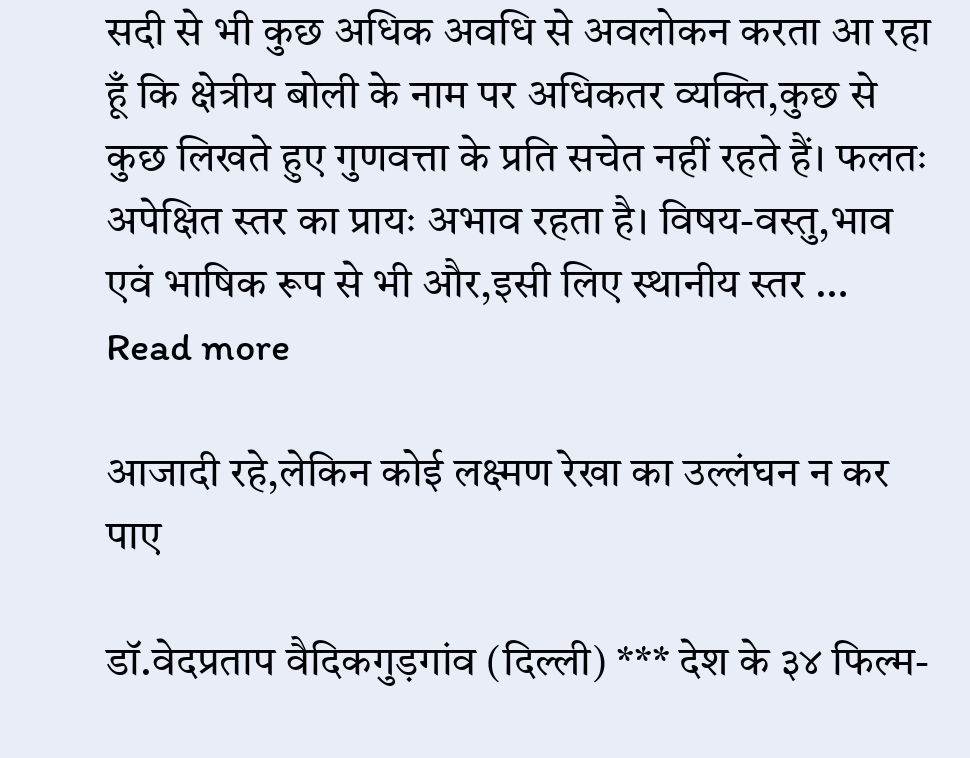सदी से भी कुछ अधिक अवधि से अवलोकन करता आ रहा हूँ कि क्षेत्रीय बोली के नाम पर अधिकतर व्यक्ति,कुछ से कुछ लिखते हुए गुणवत्ता के प्रति सचेत नहीं रहते हैं। फलतः अपेक्षित स्तर का प्रायः अभाव रहता है। विषय-वस्तु,भाव एवं भाषिक रूप से भी और,इसी लिए स्थानीय स्तर … Read more

आजादी रहे,लेकिन कोई लक्ष्मण रेखा का उल्लंघन न कर पाए

डॉ.वेदप्रताप वैदिकगुड़गांव (दिल्ली) *** देश के ३४ फिल्म-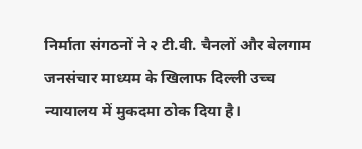निर्माता संगठनों ने २ टी.वी. चैनलों और बेलगाम जनसंचार माध्यम के खिलाफ दिल्ली उच्च न्यायालय में मुकदमा ठोक दिया है।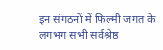इन संगठनों में फिल्मी जगत के लगभग सभी सर्वश्रेष्ठ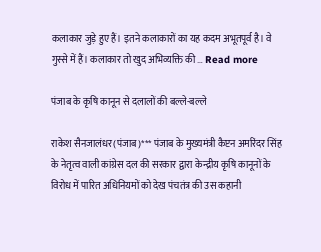कलाकार जुड़े हुए हैं। इतने कलाकारों का यह कदम अभूतपूर्व है। वे गुस्से में हैं। कलाकार तो खुद अभिव्यक्ति की … Read more

पंजाब के कृषि कानून से दलालों की बल्ले-बल्ले

राकेश सैनजालंधर(पंजाब)*** पंजाब के मुख्यमंत्री कैप्टन अमरिंदर सिंह के नेतृत्व वाली कांग्रेस दल की सरकार द्वारा केन्द्रीय कृषि कानूनों के विरोध में पारित अधिनियमों को देख पंचतंत्र की उस कहानी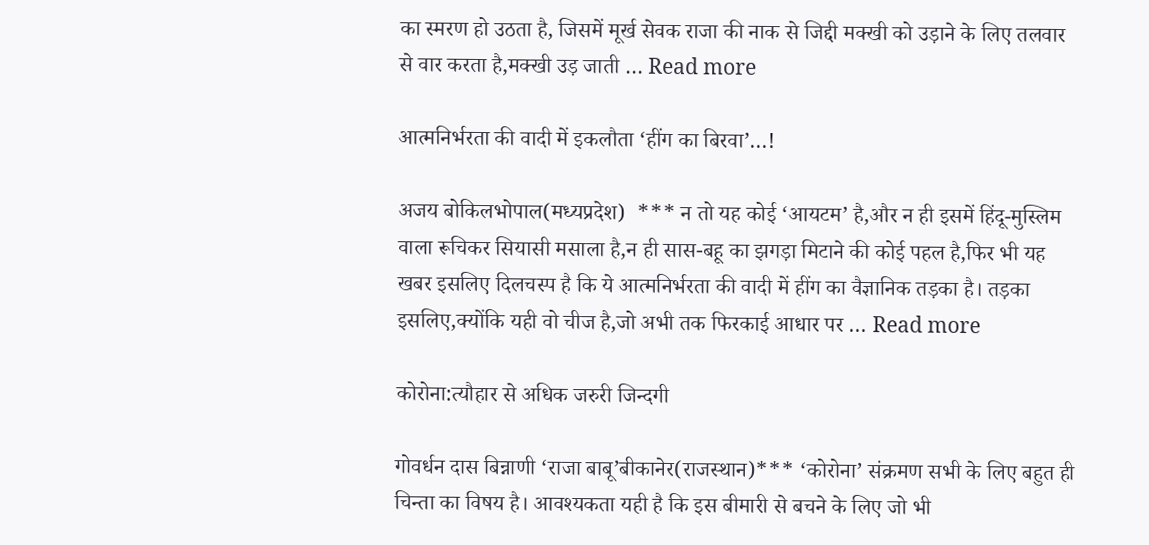का स्मरण हो उठता है, जिसमें मूर्ख सेवक राजा की नाक से जिद्दी मक्खी को उड़ाने के लिए तलवार से वार करता है,मक्खी उड़ जाती … Read more

आत्मनिर्भरता की वादी में इकलौता ‘हींग का बिरवा’…!

अजय बोकिलभोपाल(मध्यप्रदेश)  *** न तो यह कोई ‘आयटम’ है,और न ही इसमें हिंदू-मुस्लिम वाला रूचिकर सियासी मसाला है,न ही सास-बहू का झगड़ा मिटाने की कोई पहल है,फिर भी यह खबर इसलिए दिलचस्प है कि ये आत्मनिर्भरता की वादी में हींग का वैज्ञानिक तड़का है। तड़का इसलिए,क्योंकि यही वो चीज है,जो अभी तक फिरकाई आधार पर … Read more

कोरोना:त्यौहार से अधिक जरुरी जिन्दगी

गोवर्धन दास बिन्नाणी ‘राजा बाबू’बीकानेर(राजस्थान)*** ‘कोरोना’ संक्रमण सभी के लिए बहुत ही चिन्ता का विषय है। आवश्यकता यही है कि इस बीमारी से बचने के लिए जो भी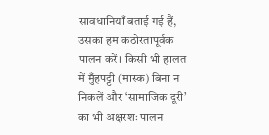सावधानियाँ बताई गई हैं, उसका हम कठोरतापूर्वक पालन करें। किसी भी हालत में मुँहपट्टी (मास्क) बिना न निकलें और ‘सामाजिक दूरी’ का भी अक्षरशः पालन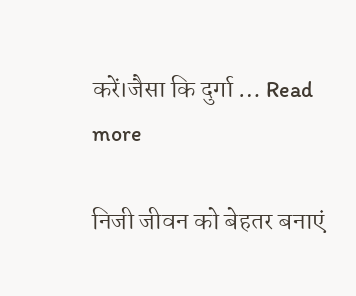करें।जैसा कि दुर्गा … Read more

निजी जीवन को बेहतर बनाएं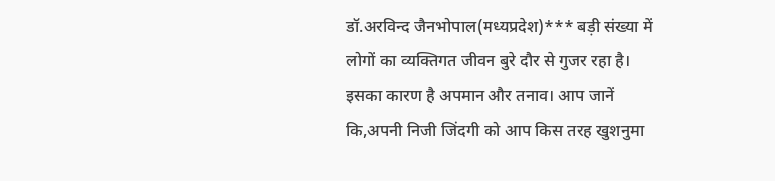डॉ.अरविन्द जैनभोपाल(मध्यप्रदेश)*** बड़ी संख्या में लोगों का व्यक्तिगत जीवन बुरे दौर से गुजर रहा है। इसका कारण है अपमान और तनाव। आप जानें कि,अपनी निजी जिंदगी को आप किस तरह खुशनुमा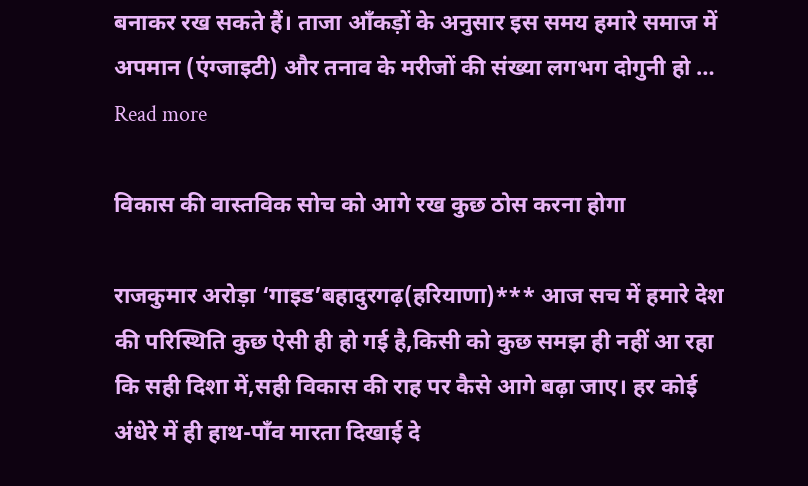बनाकर रख सकते हैं। ताजा आँकड़ों के अनुसार इस समय हमारे समाज में अपमान (एंग्जाइटी) और तनाव के मरीजों की संख्या लगभग दोगुनी हो … Read more

विकास की वास्तविक सोच को आगे रख कुछ ठोस करना होगा

राजकुमार अरोड़ा ‘गाइड’बहादुरगढ़(हरियाणा)*** आज सच में हमारे देश की परिस्थिति कुछ ऐसी ही हो गई है,किसी को कुछ समझ ही नहीं आ रहा कि सही दिशा में,सही विकास की राह पर कैसे आगे बढ़ा जाए। हर कोई अंधेरे में ही हाथ-पाँव मारता दिखाई दे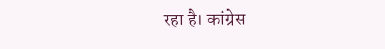रहा है। कांग्रेस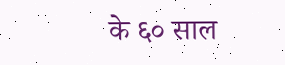के ६० साल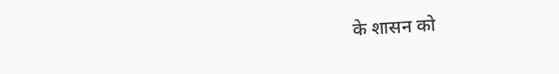के शासन को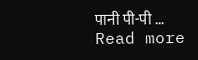पानी पी-पी … Read more